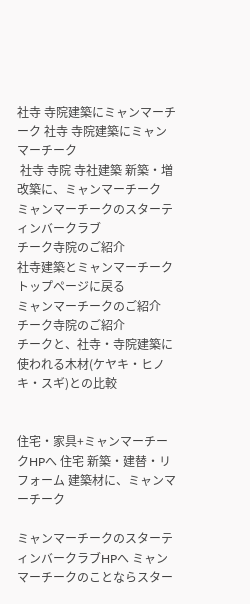社寺 寺院建築にミャンマーチーク 社寺 寺院建築にミャンマーチーク
 社寺 寺院 寺社建築 新築・増改築に、ミャンマーチーク
ミャンマーチークのスターティンバークラブ
チーク寺院のご紹介
社寺建築とミャンマーチーク トップページに戻る
ミャンマーチークのご紹介
チーク寺院のご紹介
チークと、社寺・寺院建築に使われる木材(ケヤキ・ヒノキ・スギ)との比較


住宅・家具+ミャンマーチークHPへ 住宅 新築・建替・リフォーム 建築材に、ミャンマーチーク

ミャンマーチークのスターティンバークラブHPへ ミャンマーチークのことならスター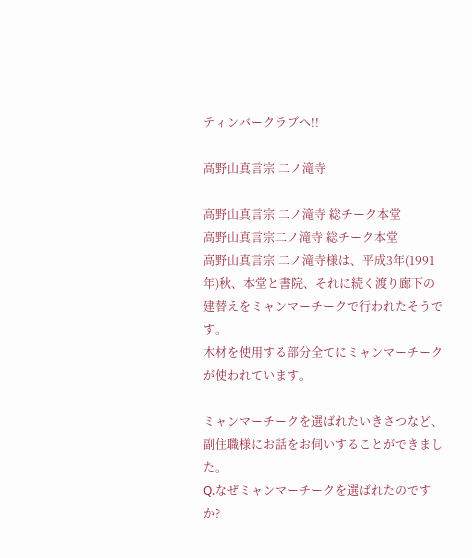ティンバークラブへ!!

高野山真言宗 二ノ滝寺

高野山真言宗 二ノ滝寺 総チーク本堂
高野山真言宗二ノ滝寺 総チーク本堂
高野山真言宗 二ノ滝寺様は、平成3年(1991年)秋、本堂と書院、それに続く渡り廊下の建替えをミャンマーチークで行われたそうです。
木材を使用する部分全てにミャンマーチークが使われています。

ミャンマーチークを選ばれたいきさつなど、副住職様にお話をお伺いすることができました。
Q.なぜミャンマーチークを選ばれたのですか?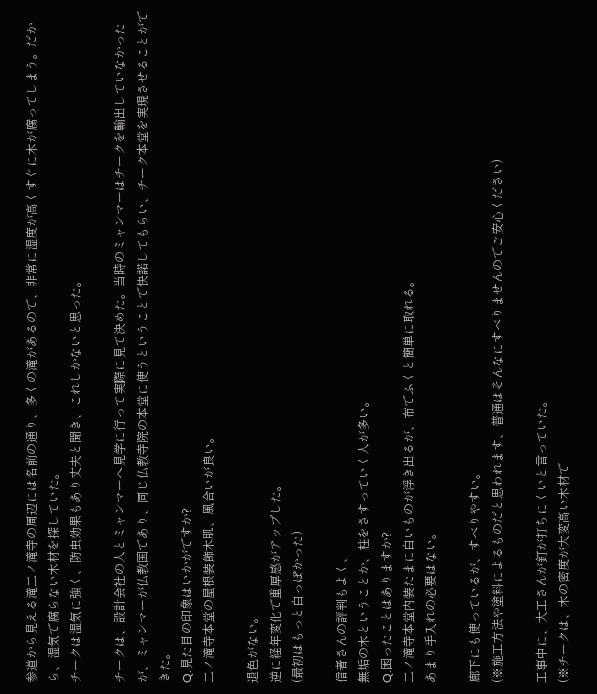参道から見える滝二ノ滝寺の周辺には名前の通り、多くの滝があるので、非常に湿度が高くすぐに木が腐ってしまう。だから、湿気で腐らない木材を探していた。
チークは湿気に強く、防虫効果もあり丈夫と聞き、これしかないと思った。

チークは、設計会社の人とミャンマーへ見学に行って実際に見て決めた。当時のミャンマーはチークを輸出していなかったが、ミャンマーが仏教国であり、同じ仏教寺院の本堂に使うということで快諾してもらい、チーク本堂を実現させることができた。
Q.見た目の印象はいかがですか?
二ノ滝寺本堂の屋根装飾木肌、風合いが良い。

退色がない。
逆に経年変化で重厚感がアップした。
(最初はもっと白っぽかった)

信者さんの評判もよく、
無垢の木ということか、柱をさすっていく人が多い。
Q.困ったことはありますか?
二ノ滝寺本堂内装たまに白いものが浮き出るが、布でふくと簡単に取れる。
あまり手入れの必要はない。

廊下にも使っているが、すべりやすい。
(※施工方法や塗料によるものだと思われます、普通はそんなにすべりませんのでご安心ください)

工事中に、大工さんが釘が打ちにくいと言っていた。
(※チークは、木の密度が大変高い木材で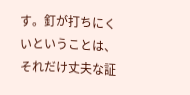す。釘が打ちにくいということは、それだけ丈夫な証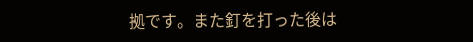拠です。また釘を打った後は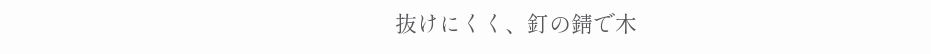抜けにくく、釘の錆で木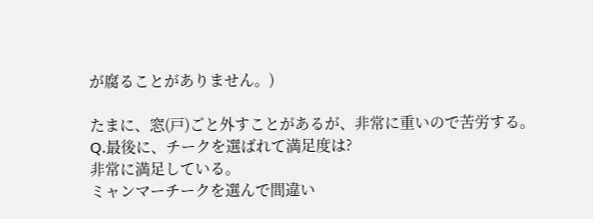が腐ることがありません。)

たまに、窓(戸)ごと外すことがあるが、非常に重いので苦労する。
Q.最後に、チークを選ばれて満足度は?
非常に満足している。
ミャンマーチークを選んで間違い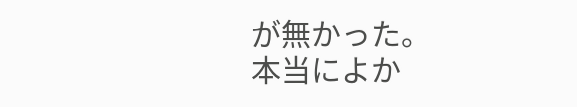が無かった。
本当によか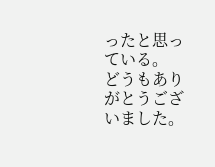ったと思っている。
どうもありがとうございました。